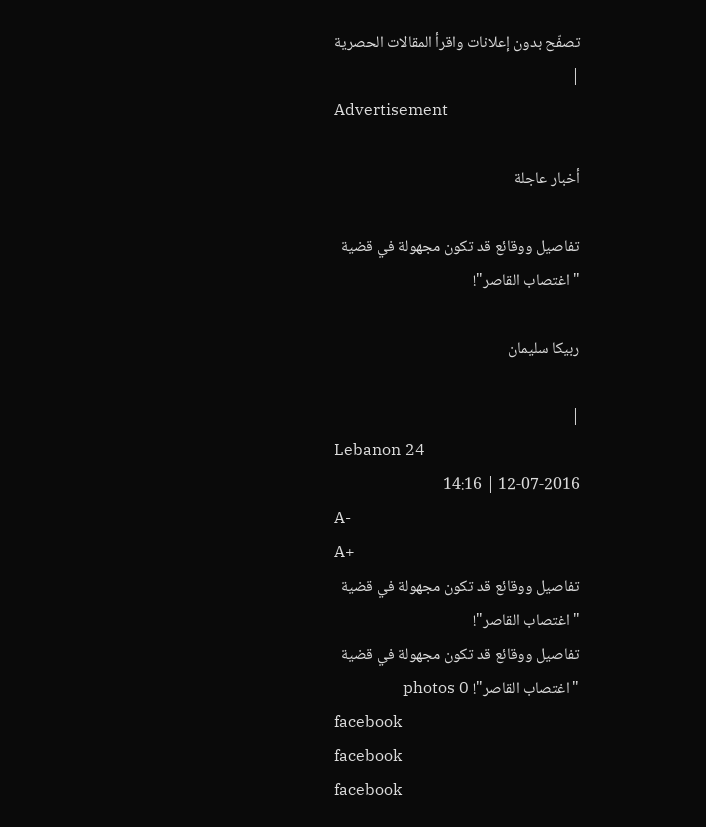تصفّح بدون إعلانات واقرأ المقالات الحصرية
|
Advertisement

أخبار عاجلة

تفاصيل ووقائع قد تكون مجهولة في قضية "اغتصاب القاصر"!

ربيكا سليمان

|
Lebanon 24
12-07-2016 | 14:16
A-
A+
تفاصيل ووقائع قد تكون مجهولة في قضية "اغتصاب القاصر"!
تفاصيل ووقائع قد تكون مجهولة في قضية "اغتصاب القاصر"! photos 0
facebook
facebook
facebook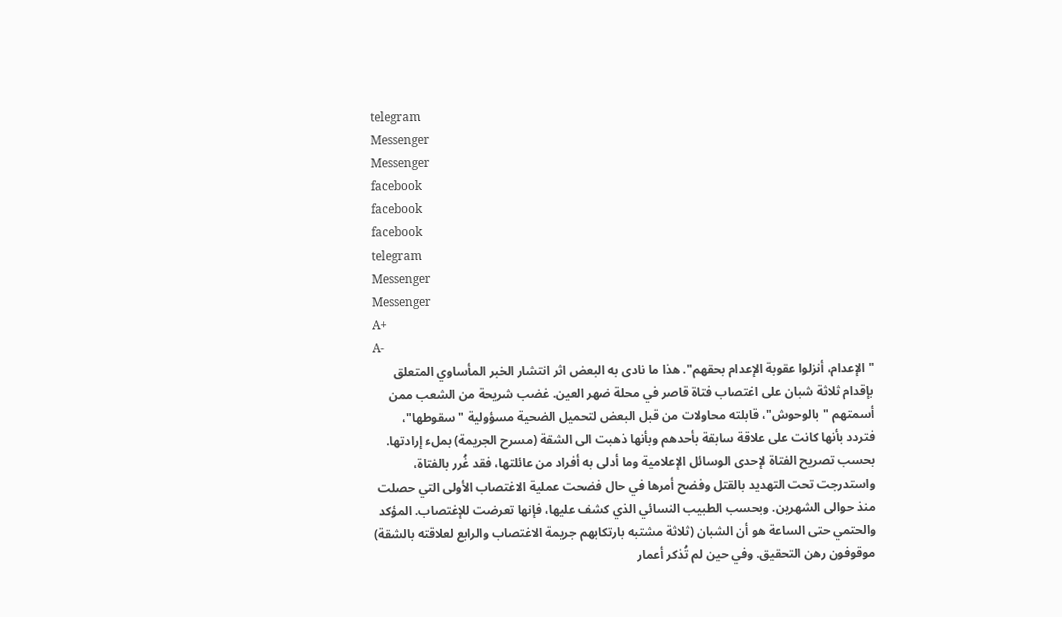telegram
Messenger
Messenger
facebook
facebook
facebook
telegram
Messenger
Messenger
A+
A-
"الإعدام، أنزلوا عقوبة الإعدام بحقهم". هذا ما نادى به البعض اثر انتشار الخبر المأساوي المتعلق بإقدام ثلاثة شبان على اغتصاب فتاة قاصر في محلة ضهر العين. غضب شريحة من الشعب ممن أسمتهم "بالوحوش"، قابلته محاولات من قبل البعض لتحميل الضحية مسؤولية "سقوطها"، فتردد بأنها كانت على علاقة سابقة بأحدهم وبأنها ذهبت الى الشقة (مسرح الجريمة) بملء إرادتها. بحسب تصريح الفتاة لإحدى الوسائل الإعلامية وما أدلى به أفراد من عائلتها، فقد غُرر بالفتاة، واستدرجت تحت التهديد بالقتل وفضح أمرها في حال فضحت عملية الاغتصاب الأولى التي حصلت منذ حوالى الشهرين. وبحسب الطبيب النسائي الذي كشف عليها، فإنها تعرضت للإغتصاب. المؤكد والحتمي حتى الساعة هو أن الشبان (ثلاثة مشتبه بارتكابهم جريمة الاغتصاب والرابع لعلاقته بالشقة) موقوفون رهن التحقيق. وفي حين لم تُذكر أعمار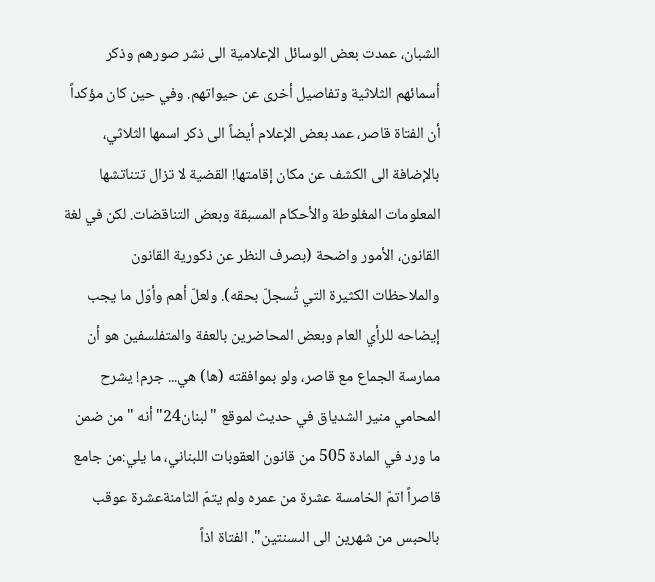الشبان، عمدت بعض الوسائل الإعلامية الى نشر صورهم وذكر أسمائهم الثلاثية وتفاصيل أخرى عن حيواتهم. وفي حين كان مؤكداً أن الفتاة قاصر، عمد بعض الإعلام أيضاً الى ذكر اسمها الثلاثي، بالإضافة الى الكشف عن مكان إقامتها! القضية لا تزال تتناتشها المعلومات المغلوطة والأحكام المسبقة وبعض التناقضات. لكن في لغة القانون، الأمور واضحة (بصرف النظر عن ذكورية القانون والملاحظات الكثيرة التي تُسجلّ بحقه). ولعلّ أهم وأوّل ما يجب إيضاحه للرأي العام وبعض المحاضرين بالعفة والمتفلسفين هو أن ممارسة الجماع مع قاصر، ولو بموافقته (ها) هي... جرم! يشرح المحامي منير الشدياق في حديث لموقع "لبنان24" أنه "من ضمن ما ورد في المادة 505 من قانون العقوبات اللبناني، ما يلي:من جامع قاصراً اتمّ الخامسة عشرة من عمره ولم يتمّ الثامنةعشرة عوقب بالحبس من شهرين الى الىسنتين". الفتاة اذاً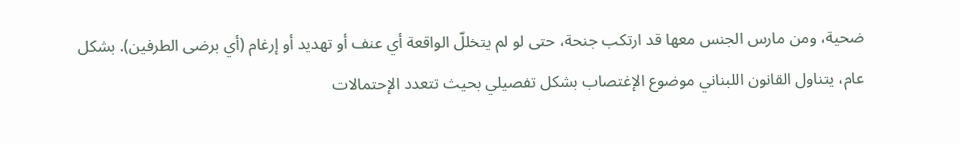ضحية، ومن مارس الجنس معها قد ارتكب جنحة، حتى لو لم يتخللّ الواقعة أي عنف أو تهديد أو إرغام (أي برضى الطرفين). بشكل عام، يتناول القانون اللبناني موضوع الإغتصاب بشكل تفصيلي بحيث تتعدد الإحتمالات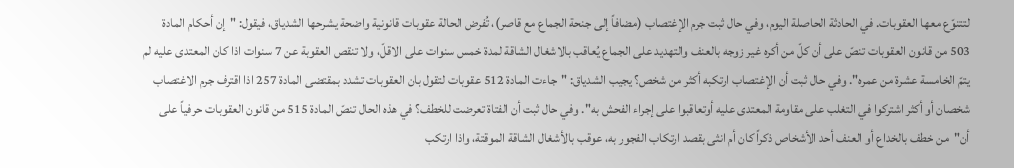لتتنوّع معها العقوبات. في الحادثة الحاصلة اليوم، وفي حال ثبت جرم الإغتصاب (مضافاً إلى جنحة الجماع مع قاصر)، تُفرض الحالة عقوبات قانونية واضحة يشرحها الشدياق، فيقول: "إن أحكام المادة 503 من قانون العقوبات تنصّ على أن كلّ من أكره غير زوجه بالعنف والتهديد على الجماع يُعاقب بالاشغال الشاقة لمدة خمس سنوات على الاقلّ، ولا تنقص العقوبة عن 7 سنوات اذا كان المعتدى عليه لم يتمّ الخامسة عشرة من عمره". وفي حال ثبت أن الإغتصاب ارتكبه أكثر من شخص؟ يجيب الشدياق: "جاءت المادة 512 عقوبات لتقول بان العقوبات تشدد بمقتضى المادة 257 اذا اقترف جرم الاغتصاب شخصان أو أكثر اشتركوا في التغلب على مقاومة المعتدى عليه أوتعاقبوا على إجراء الفحش به". وفي حال ثبت أن الفتاة تعرضت للخطف؟ في هذه الحال تنصّ المادة 515 من قانون العقوبات حرفياً على أن"من خطف بالخداع أو العنف أحد الأشخاص ذكراً كان أم انثى بقصد ارتكاب الفجور به، عوقب بالأشغال الشاقة الموقتة، واذا ارتكب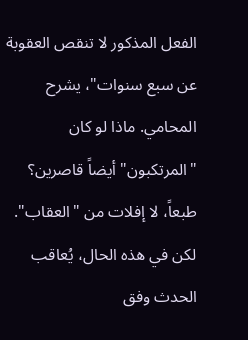الفعل المذكور لا تنقص العقوبة عن سبع سنوات"، يشرح المحامي. ماذا لو كان "المرتكبون" أيضاً قاصرين؟ طبعاً، لا إفلات من "العقاب". لكن في هذه الحال، يُعاقب الحدث وفق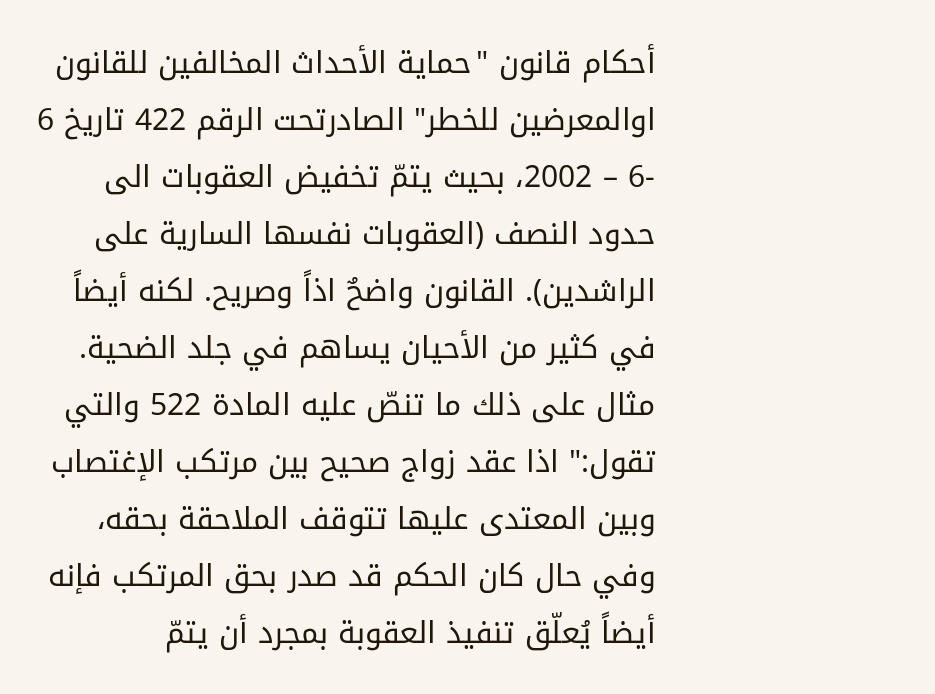أحكام قانون "حماية الأحداث المخالفين للقانون اوالمعرضين للخطر" الصادرتحت الرقم 422 تاريخ 6 -6 – 2002، بحيث يتمّ تخفيض العقوبات الى حدود النصف (العقوبات نفسها السارية على الراشدين). القانون واضحٌ اذاً وصريح. لكنه أيضاً في كثير من الأحيان يساهم في جلد الضحية. مثال على ذلك ما تنصّ عليه المادة 522 والتي تقول:" اذا عقد زواج صحيح بين مرتكب الإغتصاب وبين المعتدى عليها تتوقف الملاحقة بحقه، وفي حال كان الحكم قد صدر بحق المرتكب فإنه أيضاً يُعلّق تنفيذ العقوبة بمجرد أن يتمّ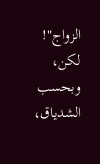الزواج"! لكن، وبحسب الشدياق،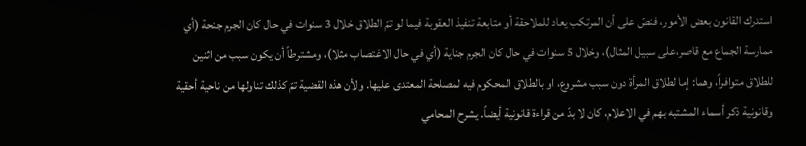استدرك القانون بعض الأمور، فنصّ على أن المرتكب يعاد للملاحقة أو متابعة تنفيذ العقوبة فيما لو تمّ الطلاق خلال 3 سنوات في حال كان الجرم جنحة (أي ممارسة الجماع مع قاصر،على سبيل المثال)، وخلال 5 سنوات في حال كان الجرم جناية (أي في حال الاغتصاب مثلا)، ومشترطاً أن يكون سبب من اثنين للطلاق متوافراً، وهما: إما لطلاق المرأة دون سبب مشروع، او بالطلاق المحكوم فيه لمصلحة المعتدى عليها. ولأن هذه القضية تمّ كذلك تناولها من ناحية أحقية وقانونية ذكر أسماء المشتبه بهم في الاعلام، كان لا بدّ من قراءة قانونية أيضاً. يشرح المحامي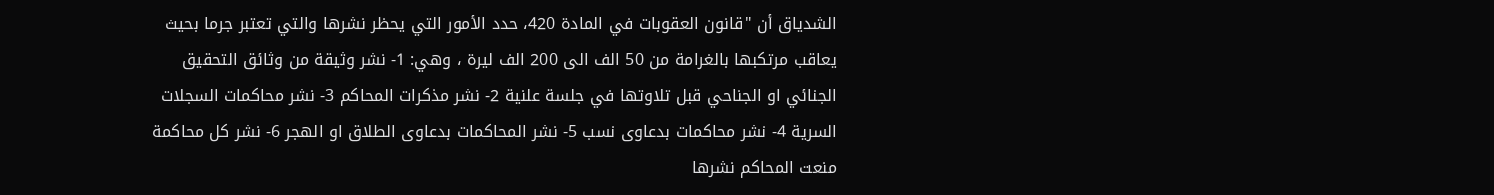الشدياق أن "قانون العقوبات في المادة 420، حدد الأمور التي يحظر نشرها والتي تعتبر جرما بحيث يعاقب مرتكبها بالغرامة من 50 الف الى 200 الف ليرة ، وهي: 1- نشر وثيقة من وثائق التحقيق الجنائي او الجناحي قبل تلاوتها في جلسة علنية 2- نشر مذكرات المحاكم 3- نشر محاكمات السجلات السرية 4- نشر محاكمات بدعاوى نسب 5- نشر المحاكمات بدعاوى الطلاق او الهجر 6- نشر كل محاكمة منعت المحاكم نشرها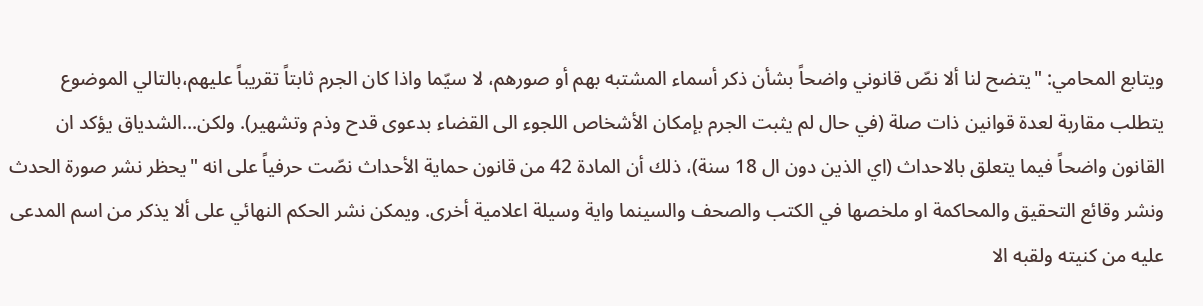ويتابع المحامي: "يتضح لنا ألا نصّ قانوني واضحاً بشأن ذكر أسماء المشتبه بهم أو صورهم، لا سيّما واذا كان الجرم ثابتاً تقريباً عليهم،بالتالي الموضوع يتطلب مقاربة لعدة قوانين ذات صلة (في حال لم يثبت الجرم بإمكان الأشخاص اللجوء الى القضاء بدعوى قدح وذم وتشهير). ولكن...الشدياق يؤكد ان القانون واضحاً فيما يتعلق بالاحداث (اي الذين دون ال 18 سنة)، ذلك أن المادة 42 من قانون حماية الأحداث نصّت حرفياً على انه "يحظر نشر صورة الحدث ونشر وقائع التحقيق والمحاكمة او ملخصها في الكتب والصحف والسينما واية وسيلة اعلامية أخرى. ويمكن نشر الحكم النهائي على ألا يذكر من اسم المدعى عليه من كنيته ولقبه الا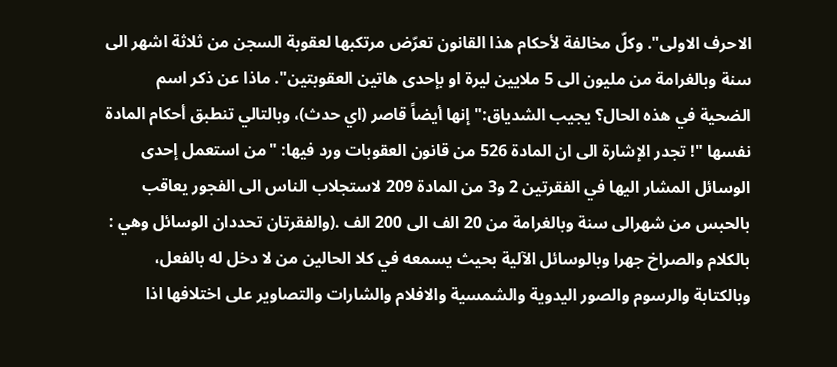الاحرف الاولى". وكلّ مخالفة لأحكام هذا القانون تعرّض مرتكبها لعقوبة السجن من ثلاثة اشهر الى سنة وبالغرامة من مليون الى 5 ملايين ليرة او بإحدى هاتين العقوبتين". ماذا عن ذكر اسم الضحية في هذه الحال؟ يجيب الشدياق:" إنها أيضاً قاصر (اي حدث)، وبالتالي تنطبق أحكام المادة نفسها "! تجدر الإشارة الى ان المادة 526 من قانون العقوبات ورد فيها: "من استعمل إحدى الوسائل المشار اليها في الفقرتين 2 و3 من المادة 209 لاستجلاب الناس الى الفجور يعاقب بالحبس من شهرالى سنة وبالغرامة من 20 الف الى 200 الف .(والفقرتان تحددان الوسائل وهي : بالكلام والصراخ جهرا وبالوسائل الآلية بحيث يسمعه في كلا الحالين من لا دخل له بالفعل، وبالكتابة والرسوم والصور اليدوية والشمسية والافلام والشارات والتصاوير على اختلافها اذا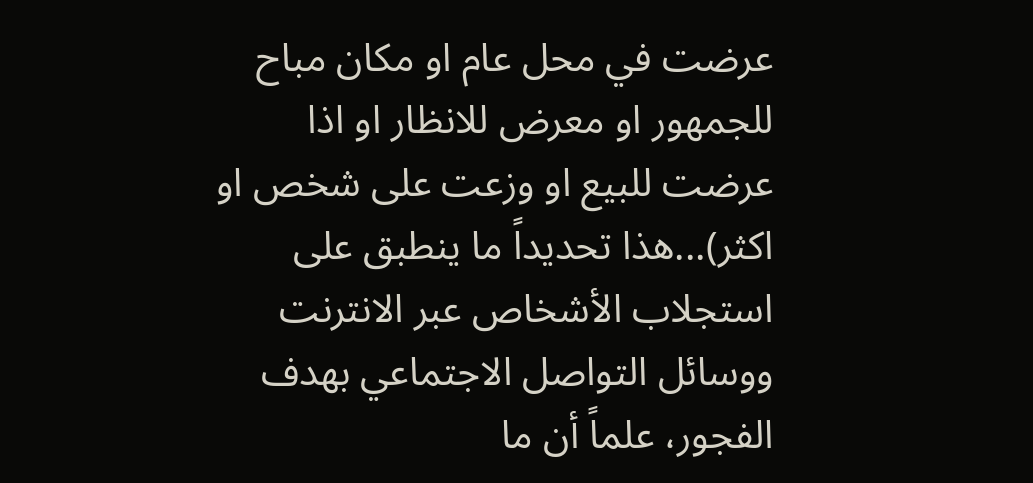عرضت في محل عام او مكان مباح للجمهور او معرض للانظار او اذا عرضت للبيع او وزعت على شخص او اكثر)...هذا تحديداً ما ينطبق على استجلاب الأشخاص عبر الانترنت ووسائل التواصل الاجتماعي بهدف الفجور، علماً أن ما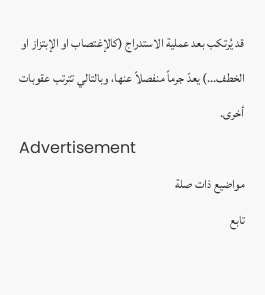قد يُرتكب بعد عملية الاستدراج (كالإغتصاب او الإبتزاز او الخطف...) يعدّ جرماً منفصلاً عنها، وبالتالي تترتب عقوبات أخرى.
Advertisement
مواضيع ذات صلة
تابع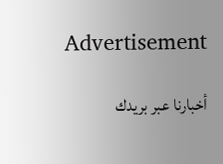Advertisement

أخبارنا عبر بريدك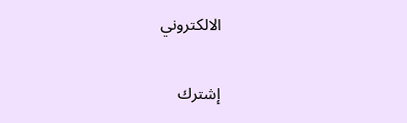الالكتروني

إشترك